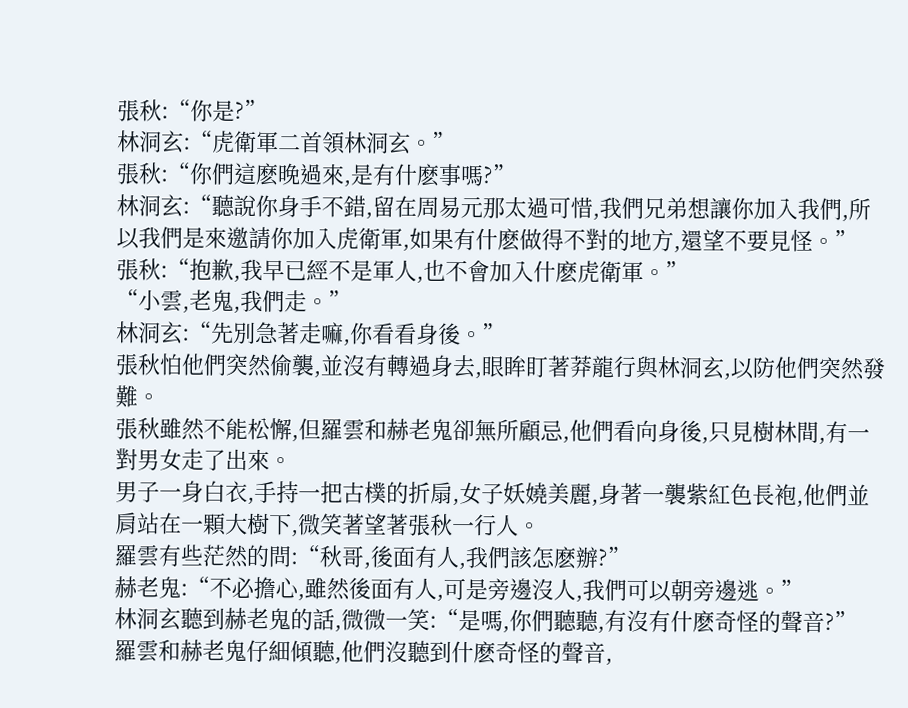張秋:“你是?”
林洞玄:“虎衛軍二首領林洞玄。”
張秋:“你們這麽晚過來,是有什麽事嗎?”
林洞玄:“聽說你身手不錯,留在周易元那太過可惜,我們兄弟想讓你加入我們,所以我們是來邀請你加入虎衛軍,如果有什麽做得不對的地方,還望不要見怪。”
張秋:“抱歉,我早已經不是軍人,也不會加入什麽虎衛軍。”
“小雲,老鬼,我們走。”
林洞玄:“先別急著走嘛,你看看身後。”
張秋怕他們突然偷襲,並沒有轉過身去,眼眸盯著莽龍行與林洞玄,以防他們突然發難。
張秋雖然不能松懈,但羅雲和赫老鬼卻無所顧忌,他們看向身後,只見樹林間,有一對男女走了出來。
男子一身白衣,手持一把古樸的折扇,女子妖嬈美麗,身著一襲紫紅色長袍,他們並肩站在一顆大樹下,微笑著望著張秋一行人。
羅雲有些茫然的問:“秋哥,後面有人,我們該怎麽辦?”
赫老鬼:“不必擔心,雖然後面有人,可是旁邊沒人,我們可以朝旁邊逃。”
林洞玄聽到赫老鬼的話,微微一笑:“是嗎,你們聽聽,有沒有什麽奇怪的聲音?”
羅雲和赫老鬼仔細傾聽,他們沒聽到什麽奇怪的聲音,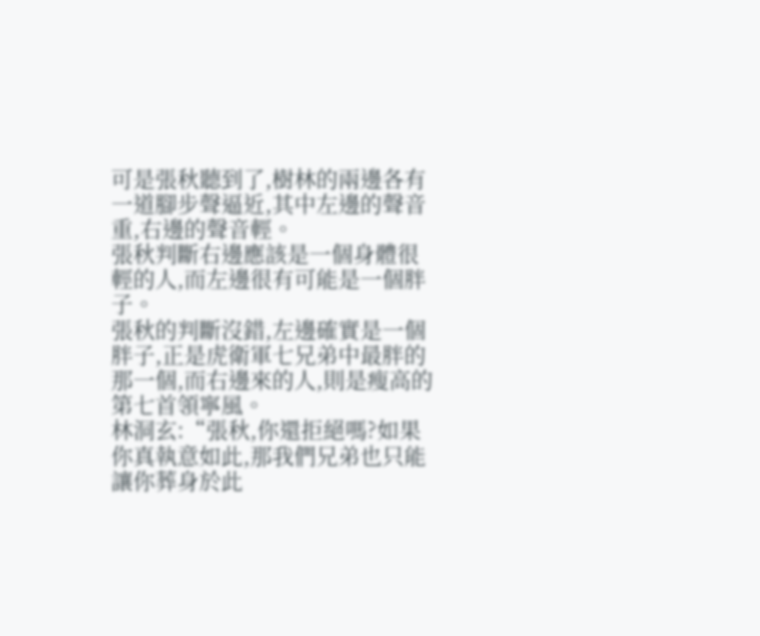可是張秋聽到了,樹林的兩邊各有一道腳步聲逼近,其中左邊的聲音重,右邊的聲音輕。
張秋判斷右邊應該是一個身體很輕的人,而左邊很有可能是一個胖子。
張秋的判斷沒錯,左邊確實是一個胖子,正是虎衛軍七兄弟中最胖的那一個,而右邊來的人,則是瘦高的第七首領寧風。
林洞玄:“張秋,你還拒絕嗎?如果你真執意如此,那我們兄弟也只能讓你葬身於此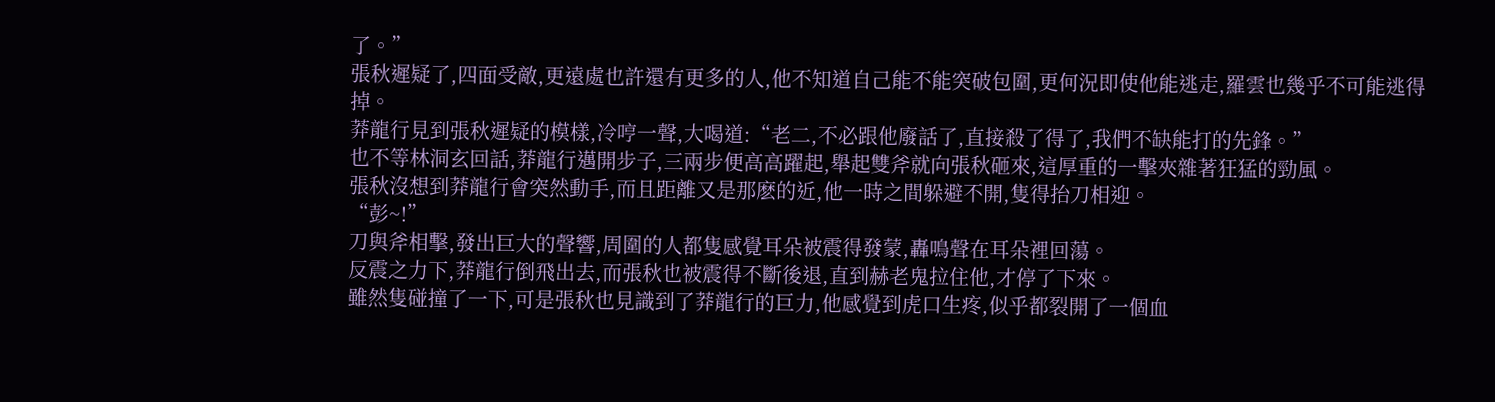了。”
張秋遲疑了,四面受敵,更遠處也許還有更多的人,他不知道自己能不能突破包圍,更何況即使他能逃走,羅雲也幾乎不可能逃得掉。
莽龍行見到張秋遲疑的模樣,冷哼一聲,大喝道:“老二,不必跟他廢話了,直接殺了得了,我們不缺能打的先鋒。”
也不等林洞玄回話,莽龍行邁開步子,三兩步便高高躍起,舉起雙斧就向張秋砸來,這厚重的一擊夾雜著狂猛的勁風。
張秋沒想到莽龍行會突然動手,而且距離又是那麽的近,他一時之間躲避不開,隻得抬刀相迎。
“彭~!”
刀與斧相擊,發出巨大的聲響,周圍的人都隻感覺耳朵被震得發蒙,轟鳴聲在耳朵裡回蕩。
反震之力下,莽龍行倒飛出去,而張秋也被震得不斷後退,直到赫老鬼拉住他,才停了下來。
雖然隻碰撞了一下,可是張秋也見識到了莽龍行的巨力,他感覺到虎口生疼,似乎都裂開了一個血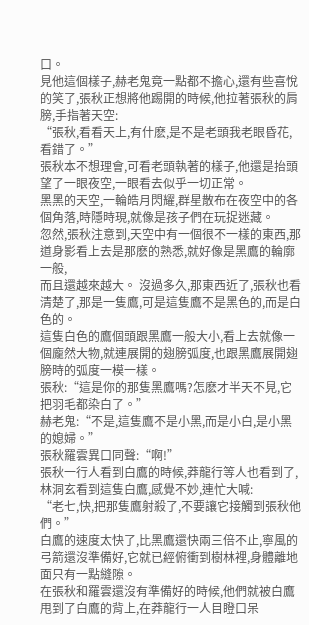口。
見他這個樣子,赫老鬼竟一點都不擔心,還有些喜悅的笑了,張秋正想將他踢開的時候,他拉著張秋的肩膀,手指著天空:
“張秋,看看天上,有什麽,是不是老頭我老眼昏花,看錯了。”
張秋本不想理會,可看老頭執著的樣子,他還是抬頭望了一眼夜空,一眼看去似乎一切正常。
黑黑的天空,一輪皓月閃耀,群星散布在夜空中的各個角落,時隱時現,就像是孩子們在玩捉迷藏。
忽然,張秋注意到,天空中有一個很不一樣的東西,那道身影看上去是那麽的熟悉,就好像是黑鷹的輪廓一般,
而且還越來越大。 沒過多久,那東西近了,張秋也看清楚了,那是一隻鷹,可是這隻鷹不是黑色的,而是白色的。
這隻白色的鷹個頭跟黑鷹一般大小,看上去就像一個龐然大物,就連展開的翅膀弧度,也跟黑鷹展開翅膀時的弧度一模一樣。
張秋:“這是你的那隻黑鷹嗎?怎麽才半天不見,它把羽毛都染白了。”
赫老鬼:“不是,這隻鷹不是小黑,而是小白,是小黑的媳婦。”
張秋羅雲異口同聲:“啊!”
張秋一行人看到白鷹的時候,莽龍行等人也看到了,林洞玄看到這隻白鷹,感覺不妙,連忙大喊:
“老七,快,把那隻鷹射殺了,不要讓它接觸到張秋他們。”
白鷹的速度太快了,比黑鷹還快兩三倍不止,寧風的弓箭還沒準備好,它就已經俯衝到樹林裡,身體離地面只有一點縫隙。
在張秋和羅雲還沒有準備好的時候,他們就被白鷹甩到了白鷹的背上,在莽龍行一人目瞪口呆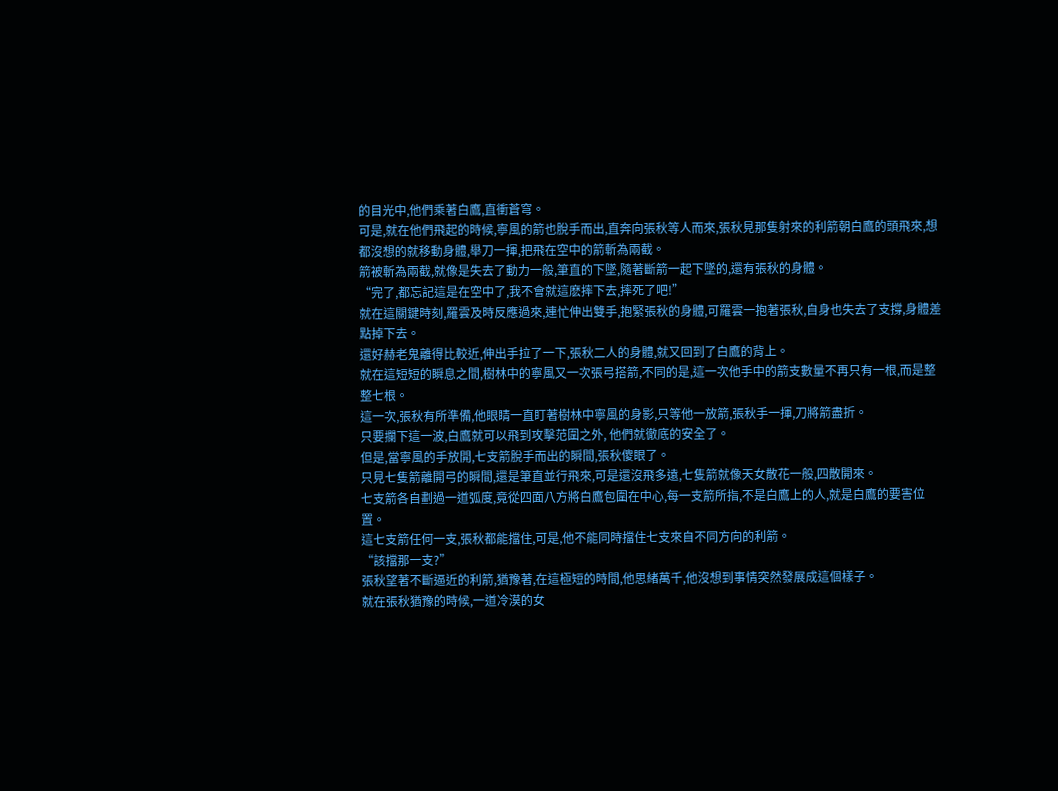的目光中,他們乘著白鷹,直衝蒼穹。
可是,就在他們飛起的時候,寧風的箭也脫手而出,直奔向張秋等人而來,張秋見那隻射來的利箭朝白鷹的頭飛來,想都沒想的就移動身體,舉刀一揮,把飛在空中的箭斬為兩截。
箭被斬為兩截,就像是失去了動力一般,筆直的下墜,隨著斷箭一起下墜的,還有張秋的身體。
“完了,都忘記這是在空中了,我不會就這麽摔下去,摔死了吧!”
就在這關鍵時刻,羅雲及時反應過來,連忙伸出雙手,抱緊張秋的身體,可羅雲一抱著張秋,自身也失去了支撐,身體差點掉下去。
還好赫老鬼離得比較近,伸出手拉了一下,張秋二人的身體,就又回到了白鷹的背上。
就在這短短的瞬息之間,樹林中的寧風又一次張弓搭箭,不同的是,這一次他手中的箭支數量不再只有一根,而是整整七根。
這一次,張秋有所準備,他眼睛一直盯著樹林中寧風的身影,只等他一放箭,張秋手一揮,刀將箭盡折。
只要攔下這一波,白鷹就可以飛到攻擊范圍之外, 他們就徹底的安全了。
但是,當寧風的手放開,七支箭脫手而出的瞬間,張秋傻眼了。
只見七隻箭離開弓的瞬間,還是筆直並行飛來,可是還沒飛多遠,七隻箭就像天女散花一般,四散開來。
七支箭各自劃過一道弧度,竟從四面八方將白鷹包圍在中心,每一支箭所指,不是白鷹上的人,就是白鷹的要害位置。
這七支箭任何一支,張秋都能擋住,可是,他不能同時擋住七支來自不同方向的利箭。
“該擋那一支?”
張秋望著不斷逼近的利箭,猶豫著,在這極短的時間,他思緒萬千,他沒想到事情突然發展成這個樣子。
就在張秋猶豫的時候,一道冷漠的女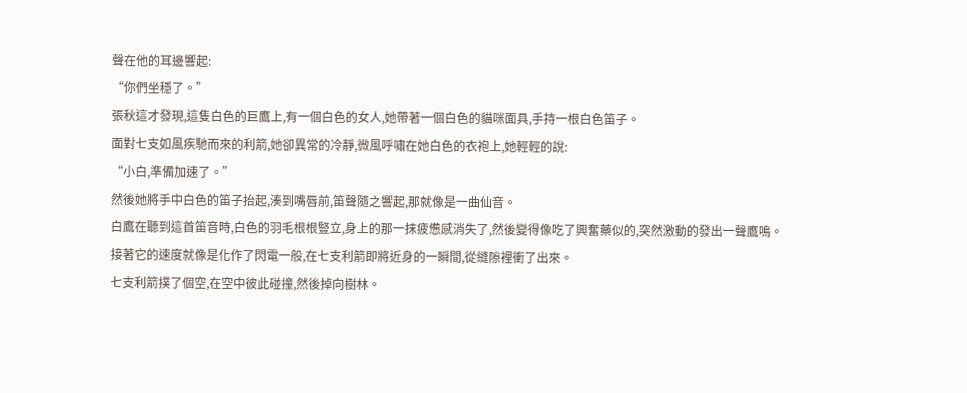聲在他的耳邊響起:
“你們坐穩了。”
張秋這才發現,這隻白色的巨鷹上,有一個白色的女人,她帶著一個白色的貓咪面具,手持一根白色笛子。
面對七支如風疾馳而來的利箭,她卻異常的冷靜,微風呼嘯在她白色的衣袍上,她輕輕的說:
“小白,準備加速了。”
然後她將手中白色的笛子抬起,湊到嘴唇前,笛聲隨之響起,那就像是一曲仙音。
白鷹在聽到這首笛音時,白色的羽毛根根豎立,身上的那一抹疲憊感消失了,然後變得像吃了興奮藥似的,突然激動的發出一聲鷹鳴。
接著它的速度就像是化作了閃電一般,在七支利箭即將近身的一瞬間,從縫隙裡衝了出來。
七支利箭撲了個空,在空中彼此碰撞,然後掉向樹林。